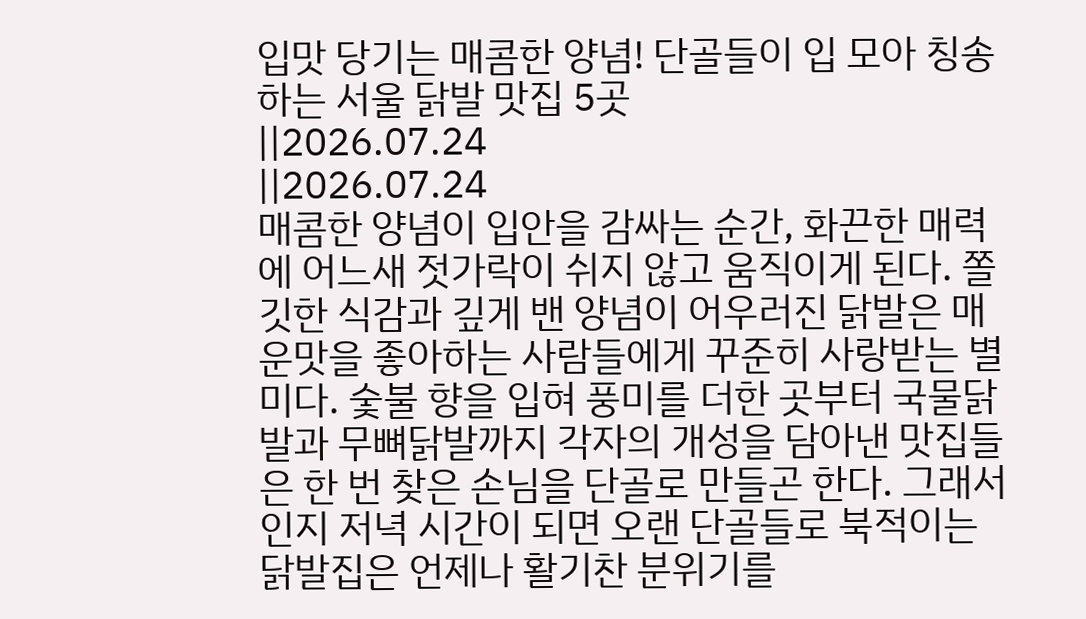입맛 당기는 매콤한 양념! 단골들이 입 모아 칭송하는 서울 닭발 맛집 5곳
||2026.07.24
||2026.07.24
매콤한 양념이 입안을 감싸는 순간, 화끈한 매력에 어느새 젓가락이 쉬지 않고 움직이게 된다. 쫄깃한 식감과 깊게 밴 양념이 어우러진 닭발은 매운맛을 좋아하는 사람들에게 꾸준히 사랑받는 별미다. 숯불 향을 입혀 풍미를 더한 곳부터 국물닭발과 무뼈닭발까지 각자의 개성을 담아낸 맛집들은 한 번 찾은 손님을 단골로 만들곤 한다. 그래서인지 저녁 시간이 되면 오랜 단골들로 북적이는 닭발집은 언제나 활기찬 분위기를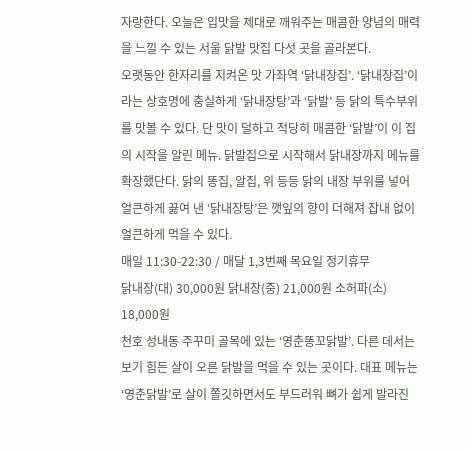자랑한다. 오늘은 입맛을 제대로 깨워주는 매콤한 양념의 매력을 느낄 수 있는 서울 닭발 맛집 다섯 곳을 골라본다.
오랫동안 한자리를 지켜온 맛 가좌역 ‘닭내장집’. ‘닭내장집’이라는 상호명에 충실하게 ‘닭내장탕’과 ‘닭발’ 등 닭의 특수부위를 맛볼 수 있다. 단 맛이 덜하고 적당히 매콤한 ‘닭발’이 이 집의 시작을 알린 메뉴. 닭발집으로 시작해서 닭내장까지 메뉴를 확장했단다. 닭의 똥집, 알집, 위 등등 닭의 내장 부위를 넣어 얼큰하게 끓여 낸 ‘닭내장탕’은 깻잎의 향이 더해져 잡내 없이 얼큰하게 먹을 수 있다.
매일 11:30-22:30 / 매달 1,3번째 목요일 정기휴무
닭내장(대) 30,000원 닭내장(중) 21,000원 소허파(소) 18,000원
천호 성내동 주꾸미 골목에 있는 ‘영춘똥꼬닭발’. 다른 데서는 보기 힘든 살이 오른 닭발을 먹을 수 있는 곳이다. 대표 메뉴는 ‘영춘닭발’로 살이 쫄깃하면서도 부드러워 뼈가 쉽게 발라진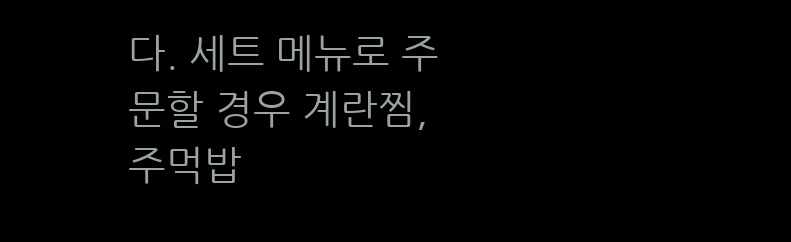다. 세트 메뉴로 주문할 경우 계란찜, 주먹밥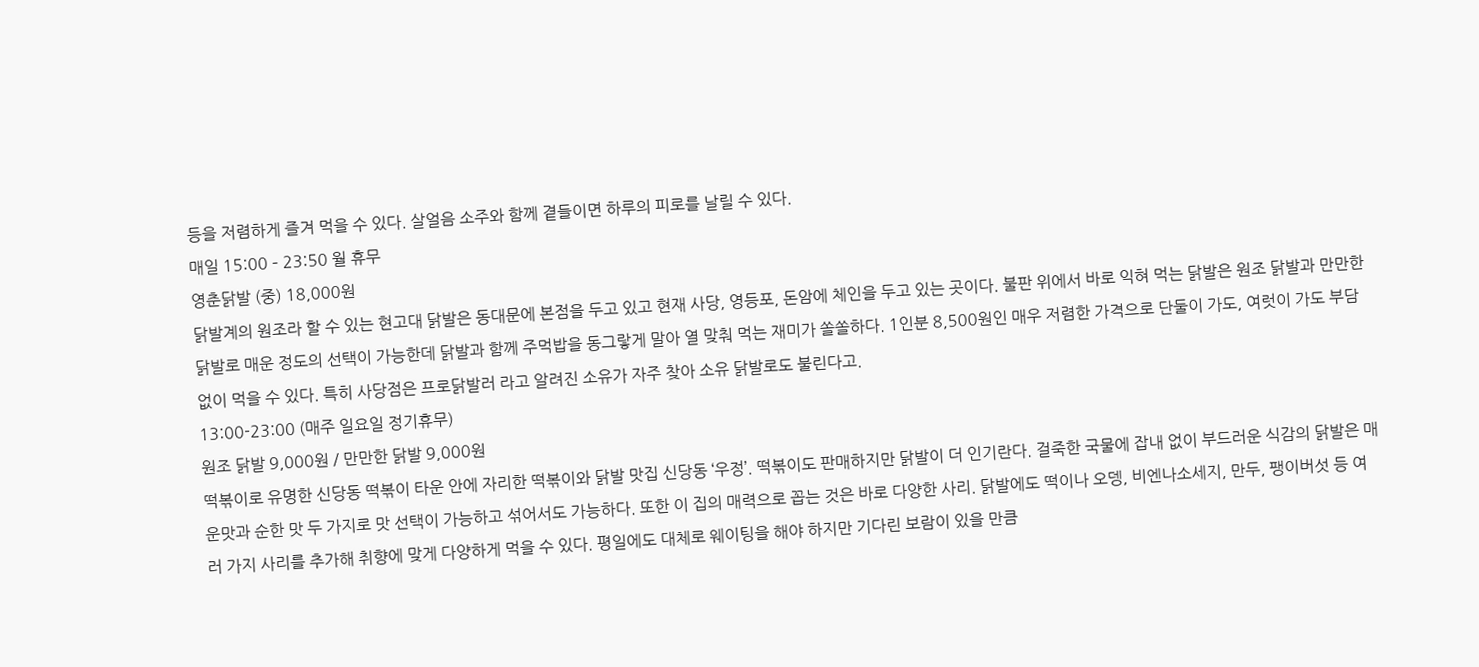등을 저렴하게 즐겨 먹을 수 있다. 살얼음 소주와 함께 곁들이면 하루의 피로를 날릴 수 있다.
매일 15:00 – 23:50 월 휴무
영춘닭발 (중) 18,000원
닭발계의 원조라 할 수 있는 현고대 닭발은 동대문에 본점을 두고 있고 현재 사당, 영등포, 돈암에 체인을 두고 있는 곳이다. 불판 위에서 바로 익혀 먹는 닭발은 원조 닭발과 만만한 닭발로 매운 정도의 선택이 가능한데 닭발과 함께 주먹밥을 동그랗게 말아 열 맞춰 먹는 재미가 쏠쏠하다. 1인분 8,500원인 매우 저렴한 가격으로 단둘이 가도, 여럿이 가도 부담 없이 먹을 수 있다. 특히 사당점은 프로닭발러 라고 알려진 소유가 자주 찾아 소유 닭발로도 불린다고.
13:00-23:00 (매주 일요일 정기휴무)
원조 닭발 9,000원 / 만만한 닭발 9,000원
떡볶이로 유명한 신당동 떡볶이 타운 안에 자리한 떡볶이와 닭발 맛집 신당동 ‘우정’. 떡볶이도 판매하지만 닭발이 더 인기란다. 걸죽한 국물에 잡내 없이 부드러운 식감의 닭발은 매운맛과 순한 맛 두 가지로 맛 선택이 가능하고 섞어서도 가능하다. 또한 이 집의 매력으로 꼽는 것은 바로 다양한 사리. 닭발에도 떡이나 오뎅, 비엔나소세지, 만두, 팽이버섯 등 여러 가지 사리를 추가해 취향에 맞게 다양하게 먹을 수 있다. 평일에도 대체로 웨이팅을 해야 하지만 기다린 보람이 있을 만큼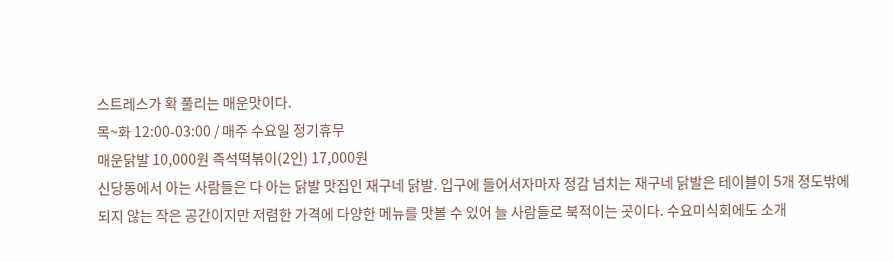스트레스가 확 풀리는 매운맛이다.
목~화 12:00-03:00 / 매주 수요일 정기휴무
매운닭발 10,000원 즉석떡볶이(2인) 17,000원
신당동에서 아는 사람들은 다 아는 닭발 맛집인 재구네 닭발. 입구에 들어서자마자 정감 넘치는 재구네 닭발은 테이블이 5개 정도밖에 되지 않는 작은 공간이지만 저렴한 가격에 다양한 메뉴를 맛볼 수 있어 늘 사람들로 북적이는 곳이다. 수요미식회에도 소개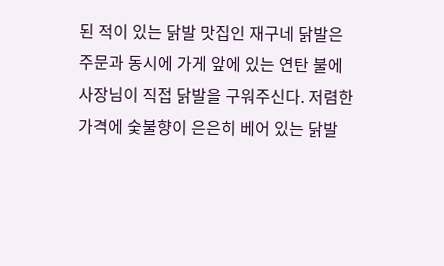된 적이 있는 닭발 맛집인 재구네 닭발은 주문과 동시에 가게 앞에 있는 연탄 불에 사장님이 직접 닭발을 구워주신다. 저렴한 가격에 숯불향이 은은히 베어 있는 닭발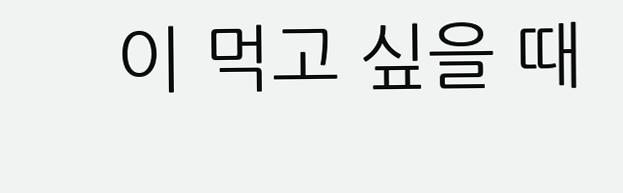이 먹고 싶을 때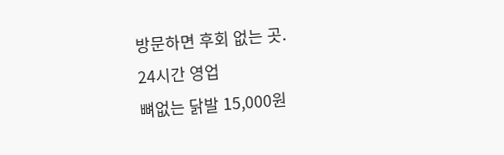방문하면 후회 없는 곳.
24시간 영업
뼈없는 닭발 15,000원